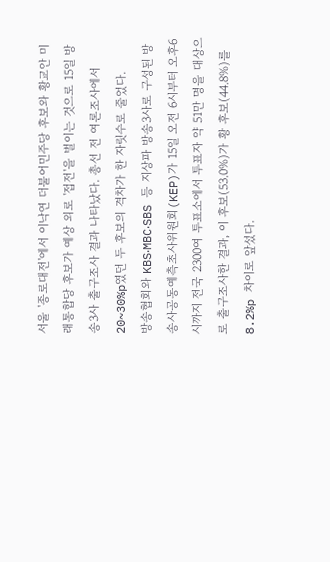서울 '종로대전'에서 이낙연 더불어민주당 후보와 황교안 미래통합당 후보가 예상 외로 '접전'을 벌이는 것으로 15일 방송3사 출구조사 결과 나타났다. 총선 전 여론조사에서 20~30%p였던 두 후보의 격차가 한 자릿수로 줄었다.
방송협회와 KBS‧MBC‧SBS 등 지상파 방송3사로 구성된 방송사공동예측초사위원회(KEP)가 15일 오전 6시부터 오후6시까지 전국 2300여 투표소에서 투표자 약 51만 명을 대상으로 출구조사한 결과, 이 후보(53.0%)가 황 후보(44.8%)를 8.2%p 차이로 앞섰다.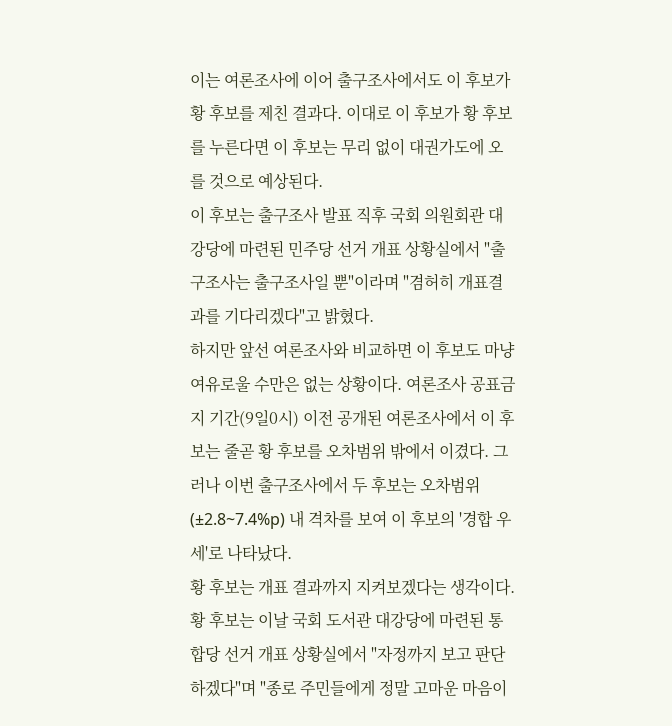이는 여론조사에 이어 출구조사에서도 이 후보가 황 후보를 제친 결과다. 이대로 이 후보가 황 후보를 누른다면 이 후보는 무리 없이 대권가도에 오를 것으로 예상된다.
이 후보는 출구조사 발표 직후 국회 의원회관 대강당에 마련된 민주당 선거 개표 상황실에서 "출구조사는 출구조사일 뿐"이라며 "겸허히 개표결과를 기다리겠다"고 밝혔다.
하지만 앞선 여론조사와 비교하면 이 후보도 마냥 여유로울 수만은 없는 상황이다. 여론조사 공표금지 기간(9일0시) 이전 공개된 여론조사에서 이 후보는 줄곧 황 후보를 오차범위 밖에서 이겼다. 그러나 이번 출구조사에서 두 후보는 오차범위(±2.8~7.4%p) 내 격차를 보여 이 후보의 '경합 우세'로 나타났다.
황 후보는 개표 결과까지 지켜보겠다는 생각이다. 황 후보는 이날 국회 도서관 대강당에 마련된 통합당 선거 개표 상황실에서 "자정까지 보고 판단하겠다"며 "종로 주민들에게 정말 고마운 마음이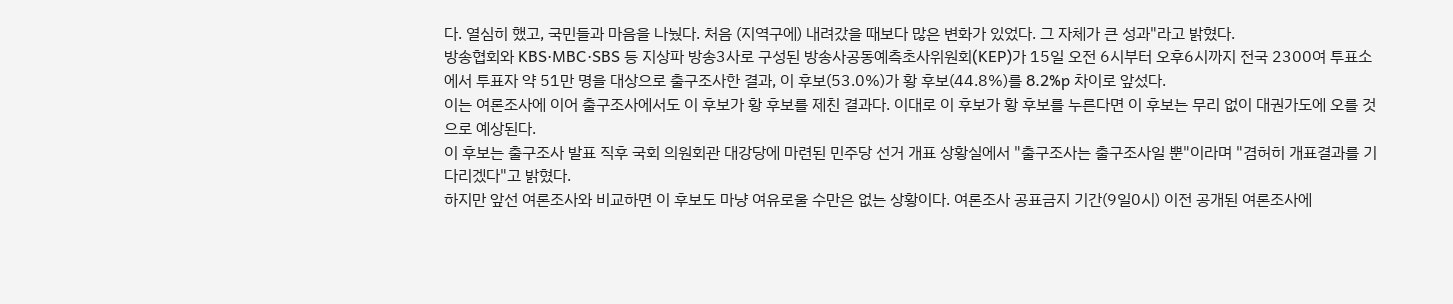다. 열심히 했고, 국민들과 마음을 나눴다. 처음 (지역구에) 내려갔을 때보다 많은 변화가 있었다. 그 자체가 큰 성과"라고 밝혔다.
방송협회와 KBS‧MBC‧SBS 등 지상파 방송3사로 구성된 방송사공동예측초사위원회(KEP)가 15일 오전 6시부터 오후6시까지 전국 2300여 투표소에서 투표자 약 51만 명을 대상으로 출구조사한 결과, 이 후보(53.0%)가 황 후보(44.8%)를 8.2%p 차이로 앞섰다.
이는 여론조사에 이어 출구조사에서도 이 후보가 황 후보를 제친 결과다. 이대로 이 후보가 황 후보를 누른다면 이 후보는 무리 없이 대권가도에 오를 것으로 예상된다.
이 후보는 출구조사 발표 직후 국회 의원회관 대강당에 마련된 민주당 선거 개표 상황실에서 "출구조사는 출구조사일 뿐"이라며 "겸허히 개표결과를 기다리겠다"고 밝혔다.
하지만 앞선 여론조사와 비교하면 이 후보도 마냥 여유로울 수만은 없는 상황이다. 여론조사 공표금지 기간(9일0시) 이전 공개된 여론조사에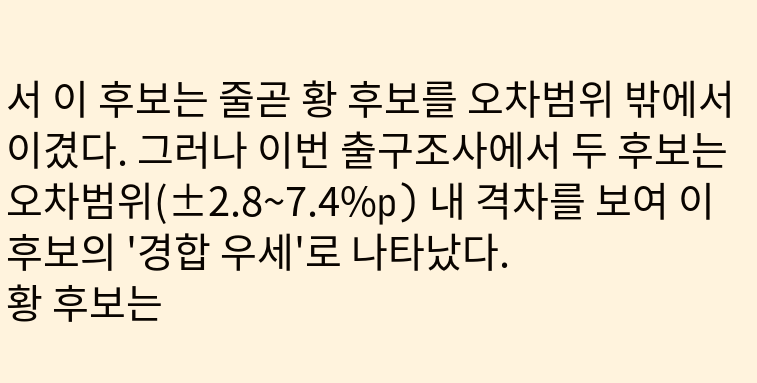서 이 후보는 줄곧 황 후보를 오차범위 밖에서 이겼다. 그러나 이번 출구조사에서 두 후보는 오차범위(±2.8~7.4%p) 내 격차를 보여 이 후보의 '경합 우세'로 나타났다.
황 후보는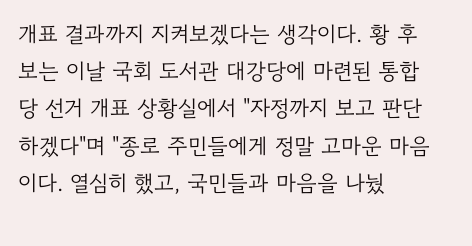개표 결과까지 지켜보겠다는 생각이다. 황 후보는 이날 국회 도서관 대강당에 마련된 통합당 선거 개표 상황실에서 "자정까지 보고 판단하겠다"며 "종로 주민들에게 정말 고마운 마음이다. 열심히 했고, 국민들과 마음을 나눴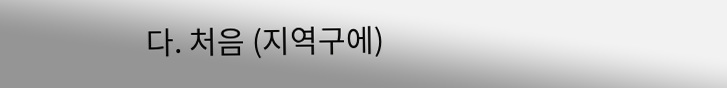다. 처음 (지역구에)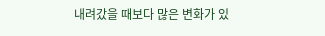내려갔을 때보다 많은 변화가 있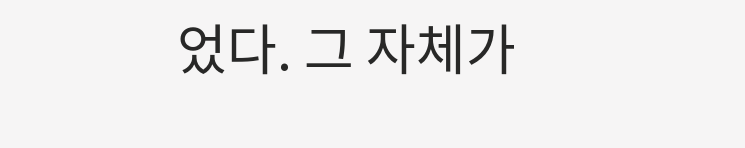었다. 그 자체가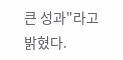큰 성과"라고 밝혔다.